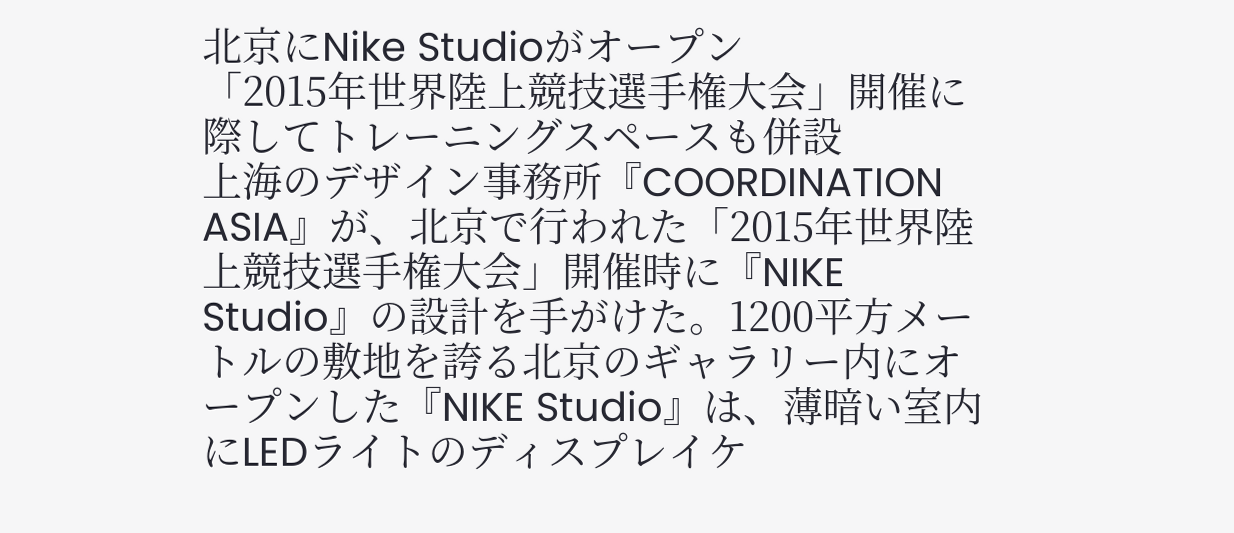北京にNike Studioがオープン
「2015年世界陸上競技選手権大会」開催に際してトレーニングスペースも併設
上海のデザイン事務所『COORDINATION ASIA』が、北京で行われた「2015年世界陸上競技選手権大会」開催時に『NIKE Studio』の設計を手がけた。1200平方メートルの敷地を誇る北京のギャラリー内にオープンした『NIKE Studio』は、薄暗い室内にLEDライトのディスプレイケ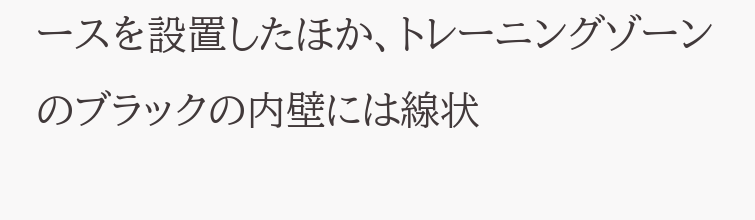ースを設置したほか、トレーニングゾーンのブラックの内壁には線状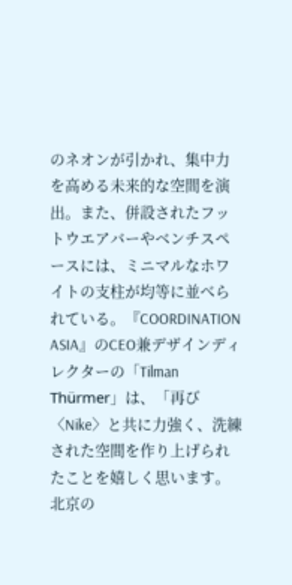のネオンが引かれ、集中力を高める未来的な空間を演出。また、併設されたフットウエアバーやベンチスペースには、ミニマルなホワイトの支柱が均等に並べられている。『COORDINATION ASIA』のCEO兼デザインディレクターの「Tilman Thürmer」は、「再び〈Nike〉と共に力強く、洗練された空間を作り上げられたことを嬉しく思います。北京の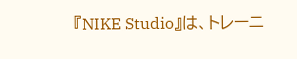『NIKE Studio』は、トレーニ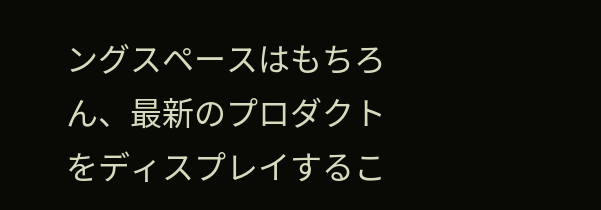ングスペースはもちろん、最新のプロダクトをディスプレイするこ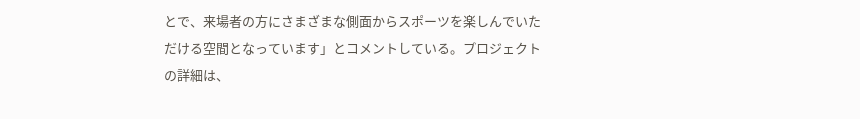とで、来場者の方にさまざまな側面からスポーツを楽しんでいただける空間となっています」とコメントしている。プロジェクトの詳細は、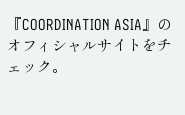『COORDINATION ASIA』のオフィシャルサイトをチェック。